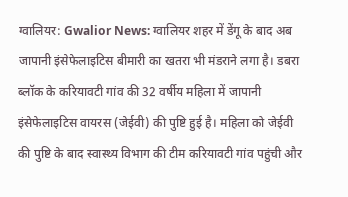ग्वालियर: Gwalior News: ग्वालियर शहर में डेंगू के बाद अब जापानी इंसेफेलाइटिस बीमारी का खतरा भी मंडराने लगा है। डबरा ब्लॉक के करियावटी गांव की 32 वर्षीय महिला में जापानी इंसेफेलाइटिस वायरस (जेईवी) की पुष्टि हुई है। महिला को जेईवी की पुष्टि के बाद स्वास्थ्य विभाग की टीम करियावटी गांव पहुंची और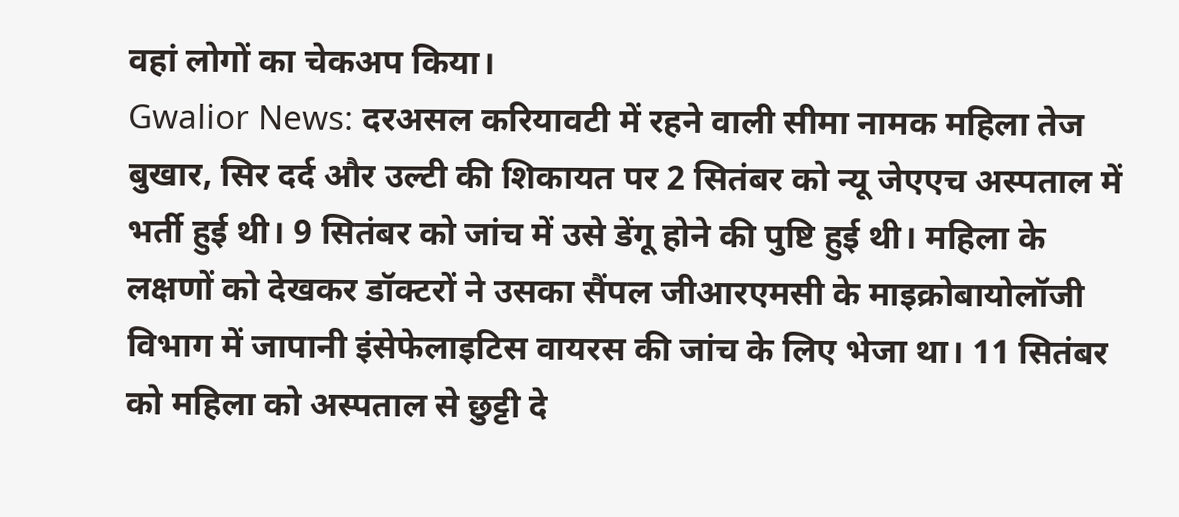वहां लोगों का चेकअप किया।
Gwalior News: दरअसल करियावटी में रहने वाली सीमा नामक महिला तेज बुखार, सिर दर्द और उल्टी की शिकायत पर 2 सितंबर को न्यू जेएएच अस्पताल में भर्ती हुई थी। 9 सितंबर को जांच में उसे डेंगू होने की पुष्टि हुई थी। महिला के लक्षणों को देखकर डॉक्टरों ने उसका सैंपल जीआरएमसी के माइक्रोबायोलॉजी विभाग में जापानी इंसेफेलाइटिस वायरस की जांच के लिए भेजा था। 11 सितंबर को महिला को अस्पताल से छुट्टी दे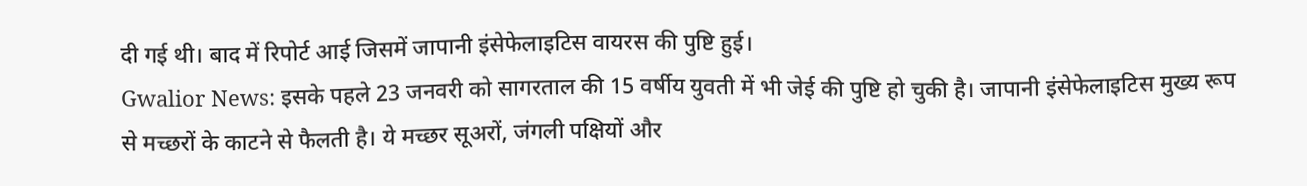दी गई थी। बाद में रिपोर्ट आई जिसमें जापानी इंसेफेलाइटिस वायरस की पुष्टि हुई।
Gwalior News: इसके पहले 23 जनवरी को सागरताल की 15 वर्षीय युवती में भी जेई की पुष्टि हो चुकी है। जापानी इंसेफेलाइटिस मुख्य रूप से मच्छरों के काटने से फैलती है। ये मच्छर सूअरों, जंगली पक्षियों और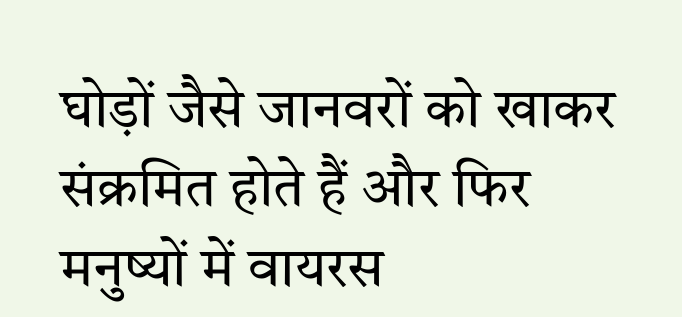घोड़ों जैसे जानवरों को खाकर संक्रमित होते हैं और फिर मनुष्यों में वायरस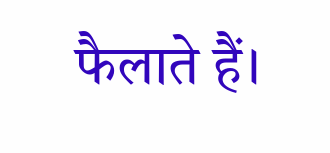फैलाते हैं।